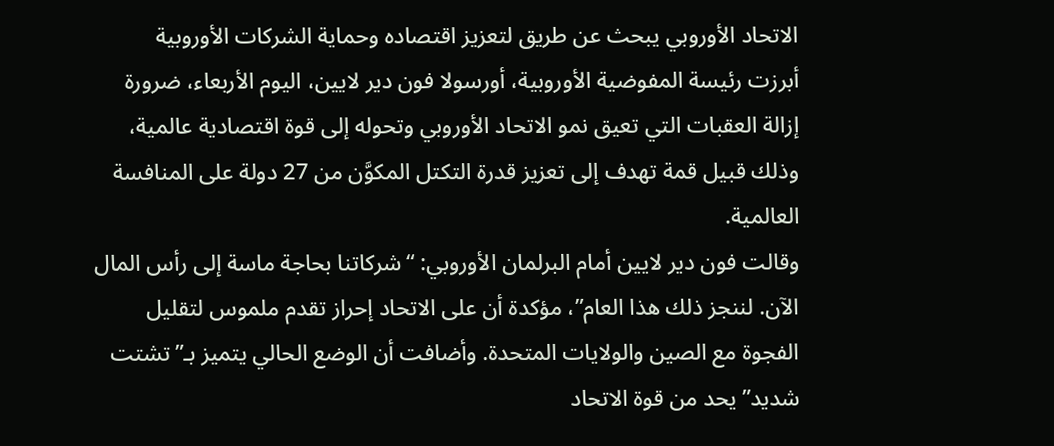الاتحاد الأوروبي يبحث عن طريق لتعزيز اقتصاده وحماية الشركات الأوروبية
أبرزت رئيسة المفوضية الأوروبية، أورسولا فون دير لايين، اليوم الأربعاء، ضرورة إزالة العقبات التي تعيق نمو الاتحاد الأوروبي وتحوله إلى قوة اقتصادية عالمية، وذلك قبيل قمة تهدف إلى تعزيز قدرة التكتل المكوَّن من 27 دولة على المنافسة العالمية.
وقالت فون دير لايين أمام البرلمان الأوروبي: “شركاتنا بحاجة ماسة إلى رأس المال الآن. لننجز ذلك هذا العام”، مؤكدة أن على الاتحاد إحراز تقدم ملموس لتقليل الفجوة مع الصين والولايات المتحدة. وأضافت أن الوضع الحالي يتميز بـ”تشتت شديد” يحد من قوة الاتحاد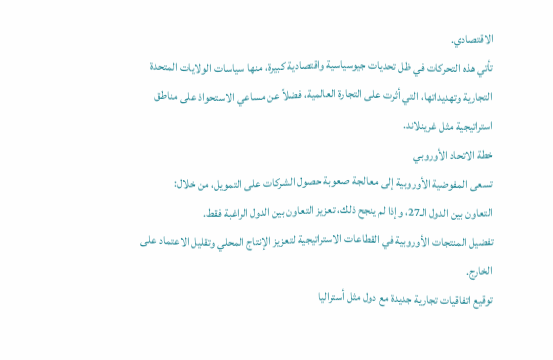الاقتصادي.
تأتي هذه التحركات في ظل تحديات جيوسياسية واقتصادية كبيرة، منها سياسات الولايات المتحدة التجارية وتهديداتها، التي أثرت على التجارة العالمية، فضلاً عن مساعي الاستحواذ على مناطق استراتيجية مثل غرينلاند.
خطة الاتحاد الأوروبي
تسعى المفوضية الأوروبية إلى معالجة صعوبة حصول الشركات على التمويل، من خلال:
التعاون بين الدول الـ27، وإذا لم ينجح ذلك، تعزيز التعاون بين الدول الراغبة فقط.
تفضيل المنتجات الأوروبية في القطاعات الاستراتيجية لتعزيز الإنتاج المحلي وتقليل الاعتماد على الخارج.
توقيع اتفاقيات تجارية جديدة مع دول مثل أستراليا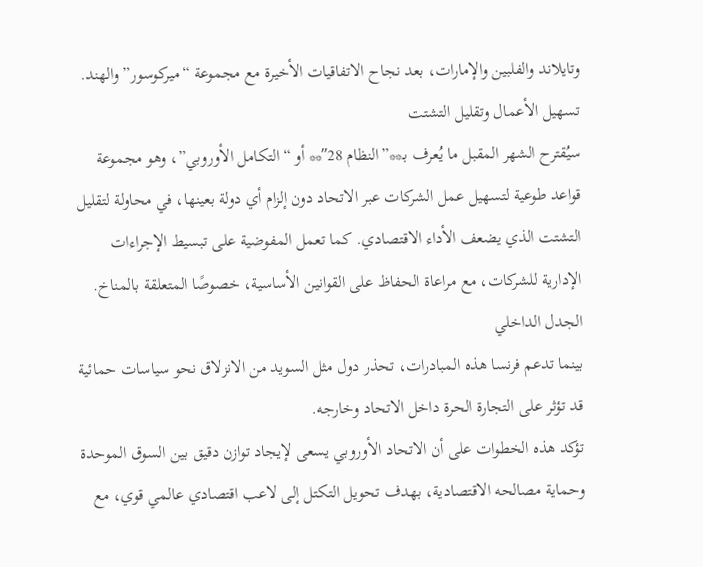وتايلاند والفلبين والإمارات، بعد نجاح الاتفاقيات الأخيرة مع مجموعة “ميركوسور” والهند.
تسهيل الأعمال وتقليل التشتت
سيُقترح الشهر المقبل ما يُعرف بـ**”النظام 28″** أو “التكامل الأوروبي”، وهو مجموعة قواعد طوعية لتسهيل عمل الشركات عبر الاتحاد دون إلزام أي دولة بعينها، في محاولة لتقليل التشتت الذي يضعف الأداء الاقتصادي. كما تعمل المفوضية على تبسيط الإجراءات الإدارية للشركات، مع مراعاة الحفاظ على القوانين الأساسية، خصوصًا المتعلقة بالمناخ.
الجدل الداخلي
بينما تدعم فرنسا هذه المبادرات، تحذر دول مثل السويد من الانزلاق نحو سياسات حمائية قد تؤثر على التجارة الحرة داخل الاتحاد وخارجه.
تؤكد هذه الخطوات على أن الاتحاد الأوروبي يسعى لإيجاد توازن دقيق بين السوق الموحدة وحماية مصالحه الاقتصادية، بهدف تحويل التكتل إلى لاعب اقتصادي عالمي قوي، مع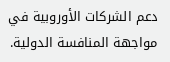دعم الشركات الأوروبية في مواجهة المنافسة الدولية.